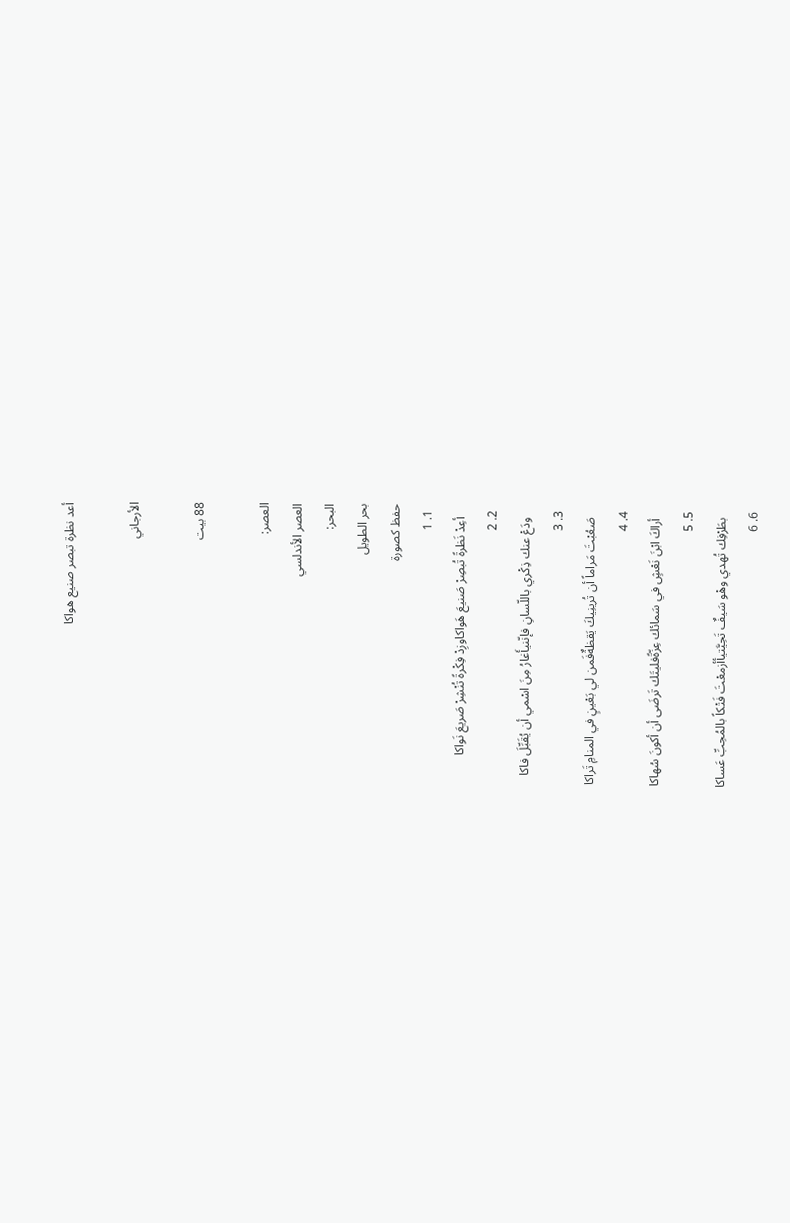أعد نظرة تبصر صنيع هواكا

الأرجاني

88 بيت

العصر:
العصر الأندلسي
البحر:
بحر الطويل
حفظ كصورة
  1. 1
    أعِدْ نَظرةً تُبصِرْ صَنيعَ هَواكاوزِدْ فِكْرةً تُنْشِرْ صَريعَ نَواكا
  2. 2
    ودَعْ عنك ذِكْري باللّسانِ فإنّنيأَغارُ مِنَ اسْمي أن يُقَبِّلَ فاكا
  3. 3
    صَعُبْتَ مَراماً أن تُرينِيكَ يَقظةٌفَمن لي بَعْينٍ في المنامِ تَراكا
  4. 4
    أراكَ ابْنَ نَعْشٍ في سَمائك عِزّةًفليتَك تَرضَى أن أكونَ سُهاكا
  5. 5
    بطَرْفِك تُهدي وهْو سَيفٌ تَحِيَّتيأأزمعْتَ فَتْكاً بالمُحِبِّ عَساكا
  6. 6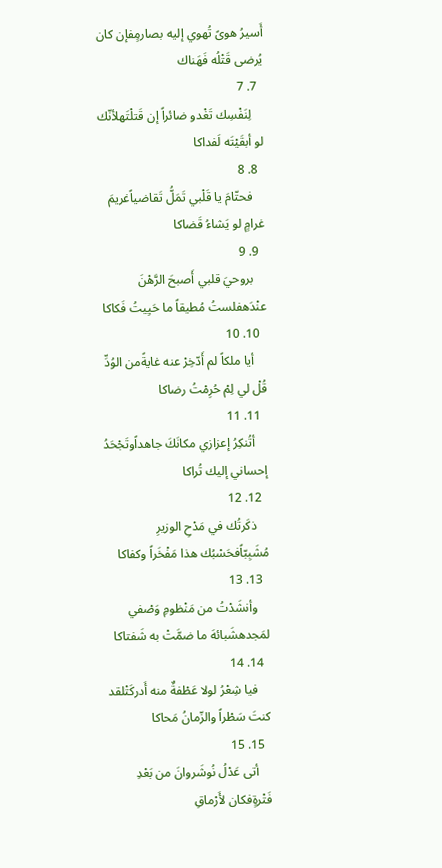أَسيرُ هوىً تُهوي إليه بصارمٍفإن كان يُرضى قَتْلُه فَهَناك
  7. 7
    لِنَفْسِك تَغْدو ضائراً إن قَتلْتَهلأنّك لو أبقَيْتَه لَفداكا
  8. 8
    فحتّامَ يا قَلْبي تَمَلُّ تَقاضياًغريمَ غرامٍ لو يَشاءُ قَضاكا
  9. 9
    بروحيَ قلبي أَصبحَ الرَّهْنَ عنْدَهفلستُ مُطيقاً ما حَيِيتُ فَكاكا
  10. 10
    أيا ملكاً لم أَدّخِرْ عنه غايةًمن الوُدِّ قُلْ لي لِمْ حُرِمْتُ رضاكا
  11. 11
    أتُنكِرُ إعزازي مكانَكَ جاهداًوتَجْحَدُ إحساني إليك تُراكا
  12. 12
    ذكَرتُك في مَدْحِ الوزيرِ مُشَبِبّاًفحَسْبُك هذا مَفْخَراً وكفاكا
  13. 13
    وأنشَدْتُ من مَنْظومِ وَصْفي لمَجدهشَبائهَ ما ضمَّتْ به شَفتاكا
  14. 14
    فيا شِعْرُ لولا عَطْفةٌ منه أَدركَتْلقد كنتَ سَطْراً والزّمانُ مَحاكا
  15. 15
    أتى عَدْلُ نُوشَروانَ من بَعْدِ فَتْرةٍفكان لأَرْماقِ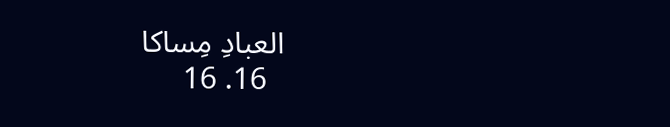العبادِ مِساكا
  16. 16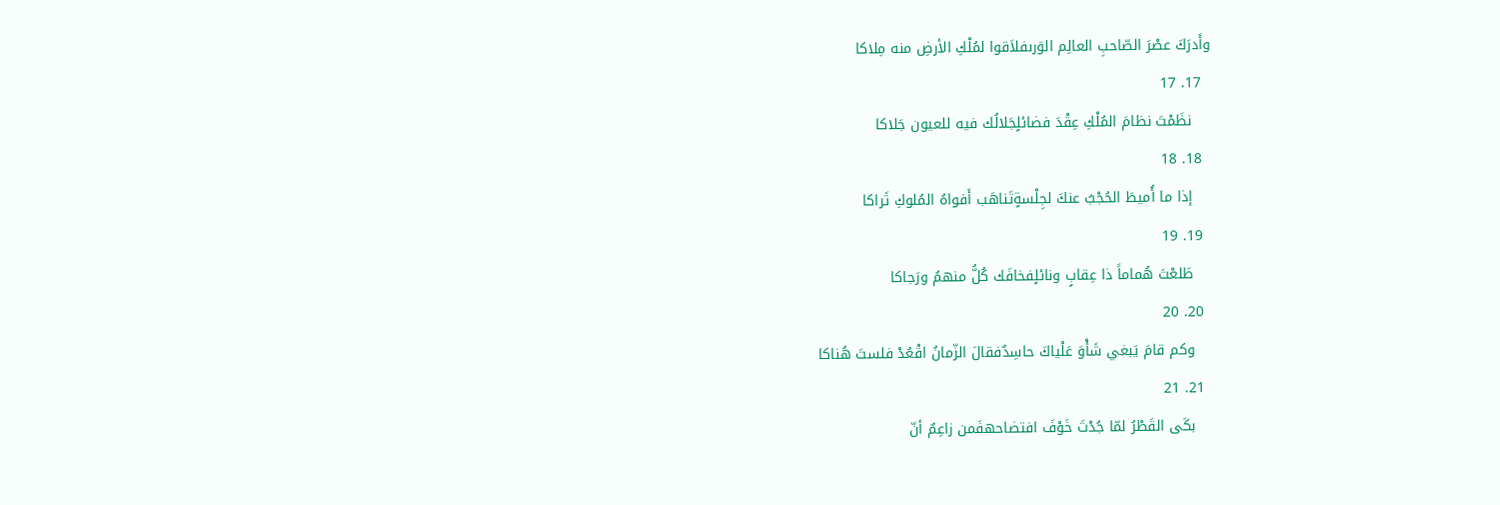وأَدرَكَ عصْرَ الصّاحبِ العالِم الوَرىفلاَقوا لمُلْكِ الأرضِ منه مِلاكا
  17. 17
    نظَمْتَ نظامَ المُلْكِ عِقْدَ فضائلٍجَلالُك فيه للعيون جَلاكا
  18. 18
    إذا ما أُميطَ الحُجْبُ عنكَ لجِلْسةٍتَناهَب أَفواهُ المُلوكِ ثَراكا
  19. 19
    طَلعْتَ هُماماً ذا عِقابٍ ونائلٍفخافَك كُلُّ منهمُ ورَجاكا
  20. 20
    وكم قامَ يَبغي شَأْوَ عَلْياكَ حاسِدٌفقالَ الزّمانُ اقْعُدْ فلستَ هُناكا
  21. 21
    بكَى القَطْرُ لمّا جُدْتَ خَوْفَ افتضاحهفَمن زاعِمٌ أنّ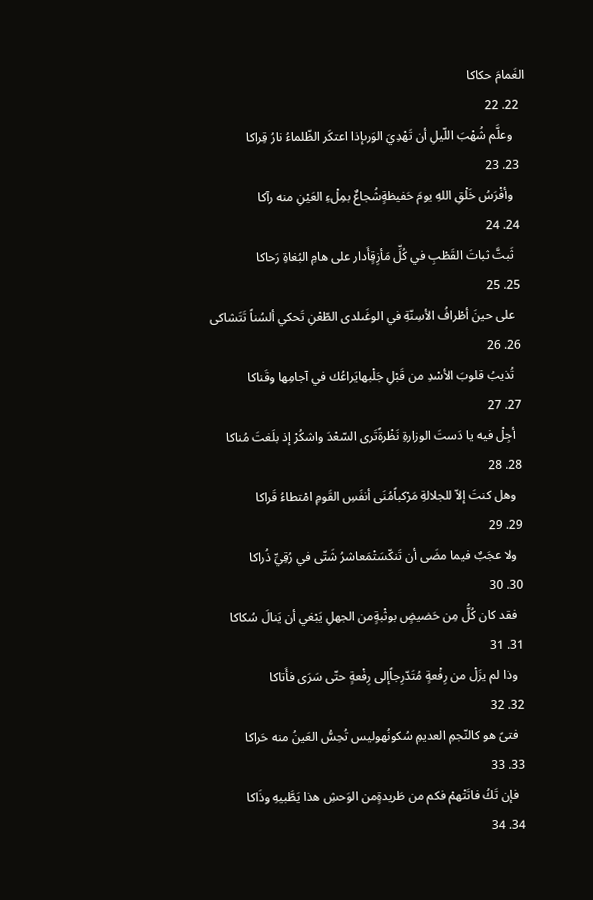الغَمامَ حكاكا
  22. 22
    وعلَّم شُهْبَ اللّيلِ أن تَهْدِيَ الوَرىإذا اعتكَر الظّلماءُ نارُ قِراكا
  23. 23
    وأفْرَسُ خَلْقِ اللهِ يومَ حَفيظةٍشُجاعٌ بمِلْءِ العَيْنِ منه رآكا
  24. 24
    ثَبتَّ ثباتَ القَطْبِ في كُلِّ مَأزِقٍأَدار على هامِ البُغاةِ رَحاكا
  25. 25
    على حينَ أطْرافُ الأسِنّةِ في الوغَىلدى الطّعْنِ تَحكي ألسُناً تَتَشاكى
  26. 26
    تُذيبُ قلوبَ الأسْدِ من قَبْلِ جَلْبهايَراعُك في آجامِها وقَناكا
  27. 27
    أجِلْ فيه يا دَستَ الوزارةِ نَظْرةًتَرى السّعْدَ واشكُرْ إذ بلَغتَ مُناكا
  28. 28
    وهل كنتَ إلاّ للجلالةِ مَرْكباًمُنَى أنفَسِ القَومِ امْتطاءُ قَراكا
  29. 29
    ولا عجَبٌ فيما مضَى أن تَنكّسَتْمَعاشرُ شَتّى في رُقِيِّ ذُراكا
  30. 30
    فقد كان كُلُّ مِن حَضيضٍ بوثْبةٍمن الجهلِ يَبْغي أن يَنالَ سُكاكا
  31. 31
    وذا لم يزَلْ من رِفْعةٍ مُتَدّرِجاًإلى رِفْعةٍ حتّى سَرَى فأَتاكا
  32. 32
    فتىً هو كالنّجمِ العديمِ سُكونُهوليس تُحِسُّ العَينُ منه حَراكا
  33. 33
    فإن تَكُ فاتَتْهمْ فكم من طَريدةٍمن الوَحشِ هذا يَطَّبيهِ وذَاكا
  34. 34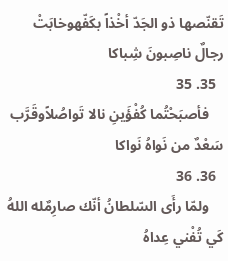تَقنّصها ذو الجَدّ أخْذاً بكَفّهوخابَتْ رجالٌ ناصِبونَ شِباكا
  35. 35
    فأصبَحْتُما كُفْؤَينِ نالا تَواصُلاًوقَرَّب سَعْدٌ من نَواهُ نَواكا
  36. 36
    ولمّا رأَى السّلطانُ أنّك صارِمٌله اللهُ كَي تُفْني عِداهُ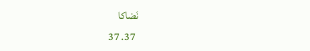نَضاكا
  37. 37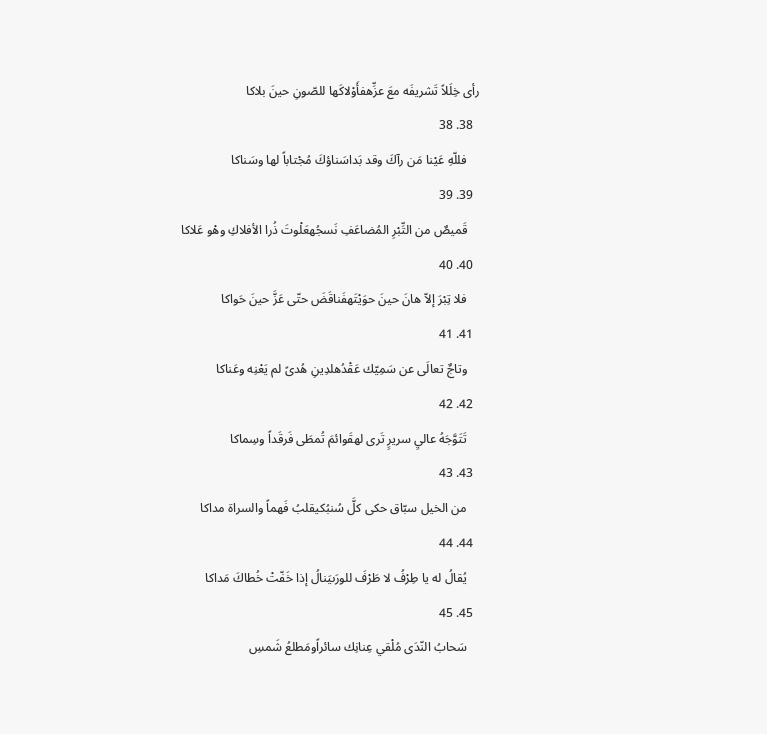رأى خِلَلاً تَشريفَه معَ عزِّهفأَوْلاكَها للصّونِ حينَ بلاكا
  38. 38
    فللّهِ عَيْنا مَن رآكَ وقد بَداسَناؤكَ مُجْتاباً لها وسَناكا
  39. 39
    قَميصٌ من التِّبْرِ المُضاعَفِ نَسجُهعَلْوتَ ذُرا الأفلاكِ وهْو عَلاكا
  40. 40
    فلا تِبْرَ إلاّ هانَ حينَ حوَيْتَهفَناقَضَ حتّى عَزَّ حينَ حَواكا
  41. 41
    وتاجٌ تعالَى عن سَمِيّك عَقْدُهلدِينِ هُدىً لم يَعْنِه وعَناكا
  42. 42
    تَتَوَّجَهُ عاليِ سريرٍ تَرى لهقَوائمَ تُمطَى فَرقَداً وسِماكا
  43. 43
    من الخيل سبّاق حكى كلَّ سُنبُكيقلبُ فَهماً والسراة مداكا
  44. 44
    يُقالُ له يا طِرْفُ لا طَرْفَ للورَىيَنالُ إذا خَفّتْ خُطاكَ مَداكا
  45. 45
    سَحابُ النّدَى مُلْقي عِنانِك سائراًومَطلعُ شَمسِ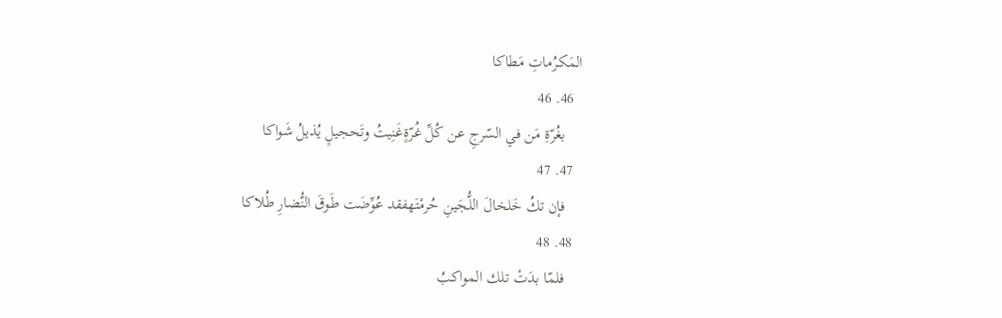المَكرُماتِ مَطاكا
  46. 46
    بغُرّةِ مَن في السّرجِ عن كُلِّ غُرّةٍغَنِيتُ وتَحجيلٍ يُذيلُ شَواكا
  47. 47
    فإن تكُ خَلخالَ اللُّجَينِ حُرمْتَهفقد عُوِّضَت طَوقَ النُّضارِ طُلاكا
  48. 48
    فلمّا بدَتْ تلك المواكبُ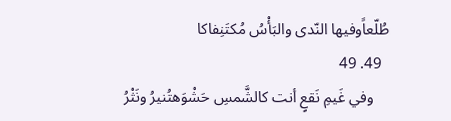طُلّعاًوفيها النّدى والبَأْسُ مُكتَنِفاكا
  49. 49
    وفي غَيمِ نَقعٍ أنت كالشَّمسِ حَشْوَهتُنيرُ ونَثْرُ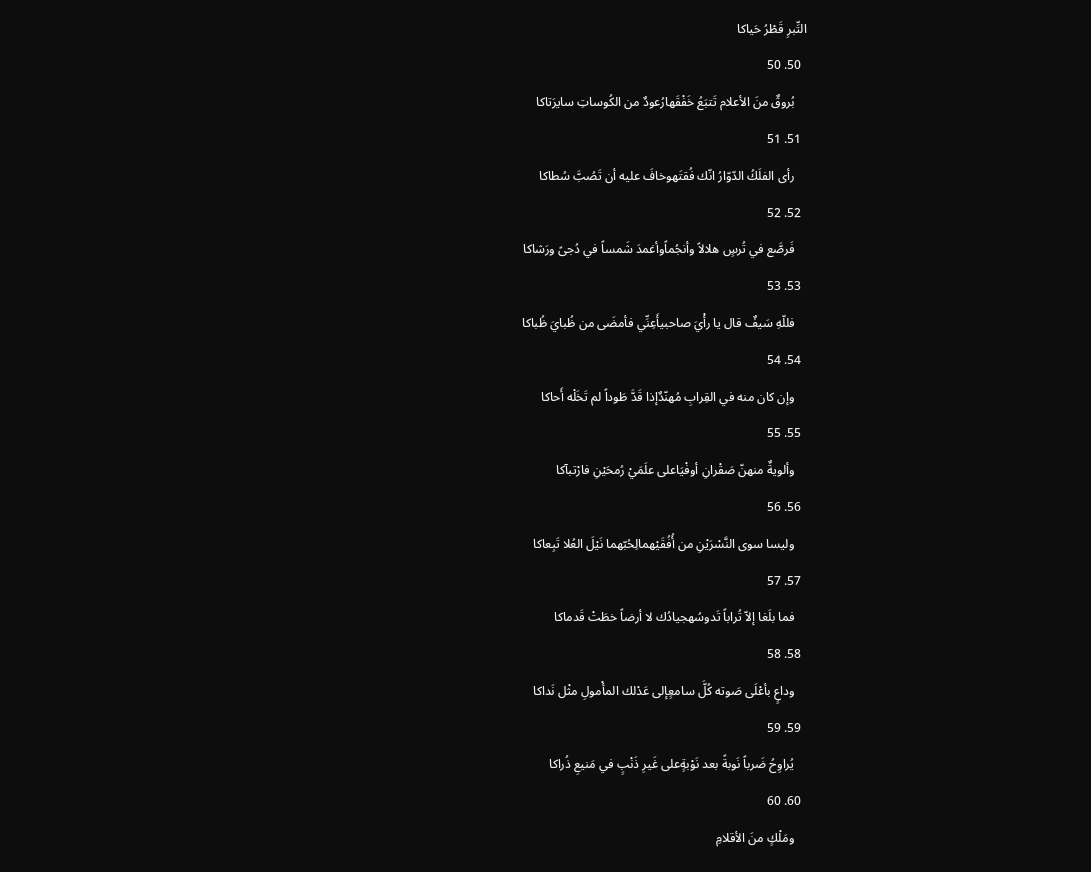التِّبرِ قَطْرُ حَياكا
  50. 50
    بُروقٌ منَ الأعلام تَتبَعُ خَفْقَهارُعودٌ من الكُوساتِ سايرَتاكا
  51. 51
    رأى الفلَكُ الدّوّارُ انّك فُقتَهوخافَ عليه أن تَصُبَّ سُطاكا
  52. 52
    فَرصَّع في تُرسٍ هلالاً وأنجُماًوأغمدَ شَمساً في دُجىً ورَشاكا
  53. 53
    فللّهِ سَيفٌ قال يا رأْيَ صاحبيأَعِنِّي فأمضَى من ظُبايَ ظُباكا
  54. 54
    وإن كان منه في القِرابِ مُهنّدٌإذا قَدَّ طَوداً لم تَخَلْه أَحاكا
  55. 55
    وألويةٌ منهنّ صَقْرانِ أوفْيَاعلى علَمَيْ رُمحَيْنِ فارْتبآكا
  56. 56
    وليسا سوى النَّسْرَيْنِ من أُفُقَيْهمالِحُبّهما نَيْلَ العُلا تَبِعاكا
  57. 57
    فما بلَغا إلاّ تُراباً تَدوسُهجيادُك لا أرضاً خطَتْ قَدماكا
  58. 58
    وداعٍ بأعْلَى صَوته كُلَّ سامعٍإلى عَدْلك المأْمولِ مثْل نَداكا
  59. 59
    يُراوِحُ ضَرباً نَوبةً بعد نَوْبةٍعلى غَيرِ ذَنْبٍ في مَنيعِ ذُراكا
  60. 60
    ومَلْكٍ منَ الأقلامِ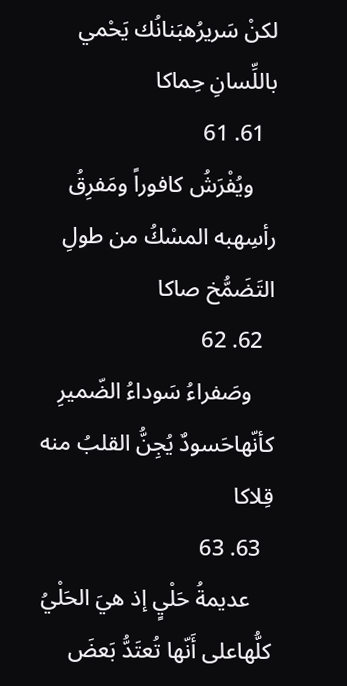لكنْ سَريرُهبَنانُك يَحْمي باللِّسانِ حِماكا
  61. 61
    ويُفْرَشُ كافوراً ومَفرِقُ رأسِهبه المسْكُ من طولِ التَضَمُّخ صاكا
  62. 62
    وصَفراءُ سَوداءُ الضّميرِ كأنّهاحَسودٌ يُجِنُّ القلبُ منه قِلاكا
  63. 63
    عديمةُ حَلْيٍ إذ هيَ الحَلْيُ كلُّهاعلى أَنّها تُعتَدُّ بَعضَ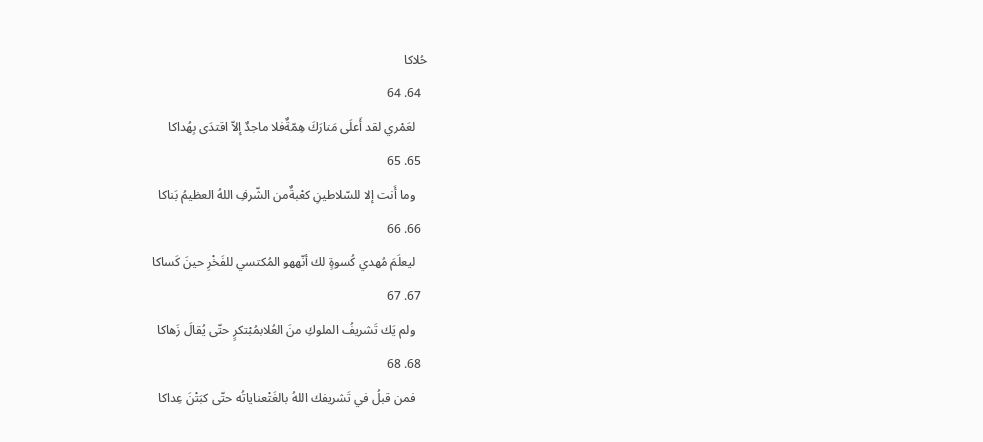حُلاكا
  64. 64
    لعَمْري لقد أَعلَى مَنارَكَ هِمّةٌفلا ماجدٌ إلاّ اقتدَى بِهُداكا
  65. 65
    وما أَنت إلا للسّلاطينِ كعْبةٌمن الشّرفِ اللهُ العظيمُ بَناكا
  66. 66
    ليعلَمَ مُهدي كُسوةٍ لك أنّههو المُكتسي للفَخْرِ حينَ كَساكا
  67. 67
    ولم يَك تَشريفُ الملوكِ منَ العُلابمُبْتكرٍ حتّى يُقالَ زَهاكا
  68. 68
    فمن قبلُ في تَشريفك اللهُ بالغَتْعناياتُه حتّى كبَتْنَ عِداكا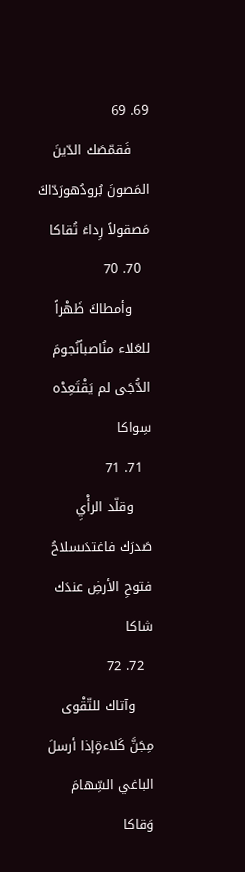69. 69
    فَقمّصَك الدّينَ المَصونَ بُرودُهورَدّاكَ مَصقولاً رِداءَ تُقاكا
  70. 70
    وأمطاكَ ظَهْراً للعَلاء منُاصباًنُجومَ الدُّجَى لم يَقْتَعِدْه سِواكا
  71. 71
    وقلّد الرأْيِ صَدرَك فاغتدَىسلاحُ فتوحِ الأرضِ عندَك شاكا
  72. 72
    وآتاك للتّقْوى مِجَنَّ كَلاءةٍإذا أرسلَ الباغي السِّهامَ وَقاكا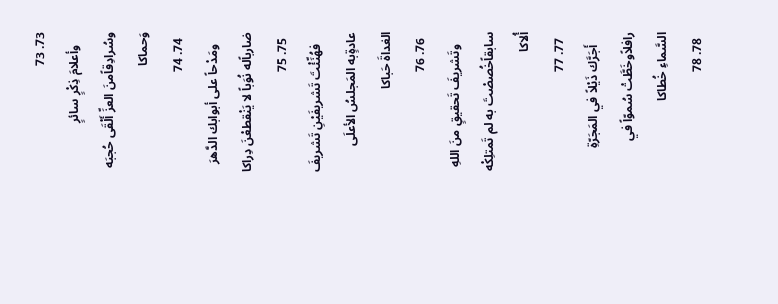73. 73
    وأعلامَ ذِكْرٍ سائرٍ وسُرادِقاًمنَ العزِّ أَلْقَى حُجبَه وَحماكا
  74. 74
    ومَدْحاً على أبوابك الدَّهرَ ضارباًله نُوَباً لا يَنْقطعْنَ دِراكا
  75. 75
    فهُنِّئْتَ تَشريفَيْنِ تَشريفَ عادةٍبه المَجلسُ الأعلَى الغداةَ حَباكا
  76. 76
    وتَشريفَ تَحقيقٍ منَ اللهِ سابقاًخُصصْتَ به لم تَمتلِكْه أُلاكا
  77. 77
    أَجَرَّك ذَيْلاً في المَجَرّةِ رافلاًوخَطَّتْ سُموّاً في السَّماءِ خُطاكا
  78. 78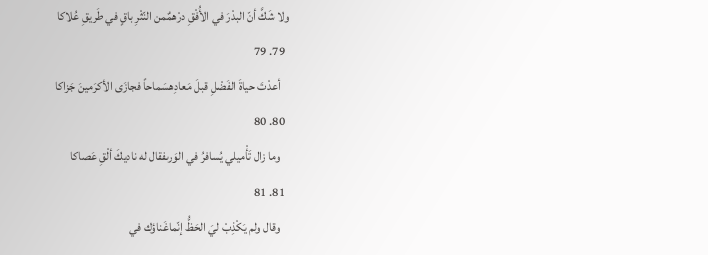ولا شَكَّ أنّ البدْرَ في الأُفْقِ درْهمٌمن النّثْرِ باقٍ في طَريقِ عُلاكا
  79. 79
    أعدْتَ حياةَ الفَضْلِ قبلَ مَعادِهسَماحاً فجازَى الأكرَمينَ جَزاكا
  80. 80
    وما زال تَأْميلي يُسافرُ في الوَرىفقال له ناديكَ ألْقِ عَصاكا
  81. 81
    وقال ولم يَكْذِبْ ليَ الحَظُّ إنّماغَناؤك في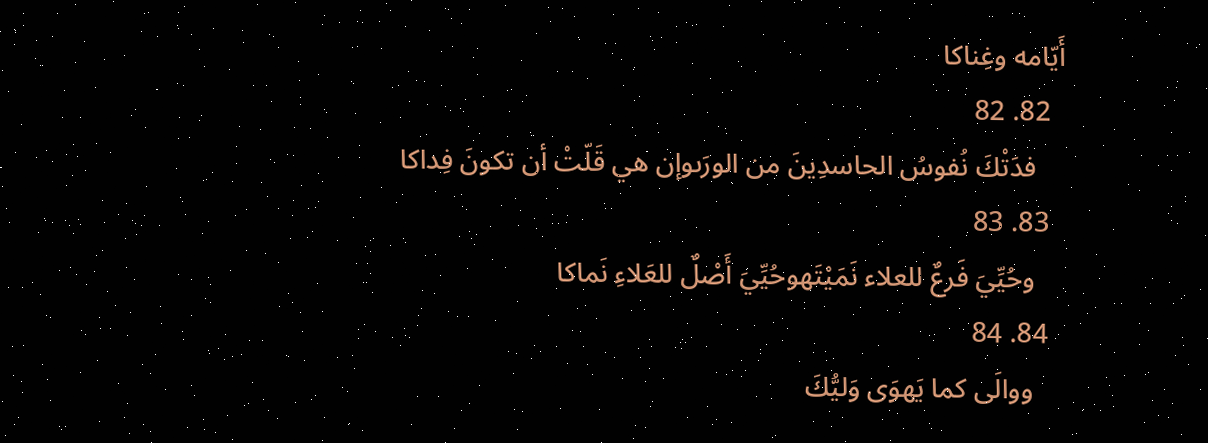أَيّامه وغِناكا
  82. 82
    فدَتْكَ نُفوسُ الحاسدِينَ من الورَىوإن هي قَلّتْ أن تكونَ فِداكا
  83. 83
    وحُيِّيَ فَرعٌ للعلاء نَمَيْتَهوحُيِّيَ أَصْلٌ للعَلاءِ نَماكا
  84. 84
    ووالَى كما يَهوَى وَليُّكَ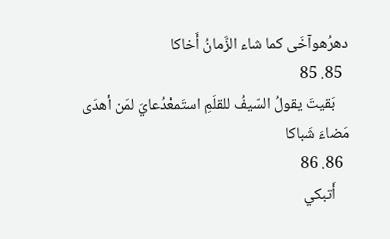دهرُهوآخَى كما شاء الزَّمانُ أَخاكا
  85. 85
    بَقيتَ يقولُ السّيفُ للقلَمِ استَمعْدُعايَ لمَن أهدَى مَضاءَ شَباكا
  86. 86
    أَتبكي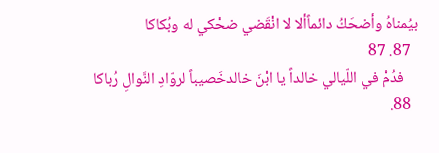بيُمناهُ وأضحَكُ دائماًألا لا انْقَضي ضحْكي له وبُكاكا
  87. 87
    فدُمْ في اللّيالي خالداً يا ابْنَ خالدخَصيباً لروّادِ النَّوالِ رُباكا
  88.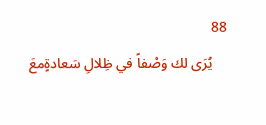88
    يُرَى لك وَصْفاً في ظِلالِ سَعادةٍمعَ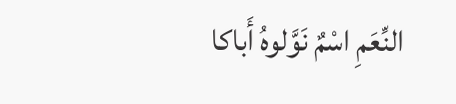النِّعَمِ اسْمٌ نَوَّلوهُ أَباكا